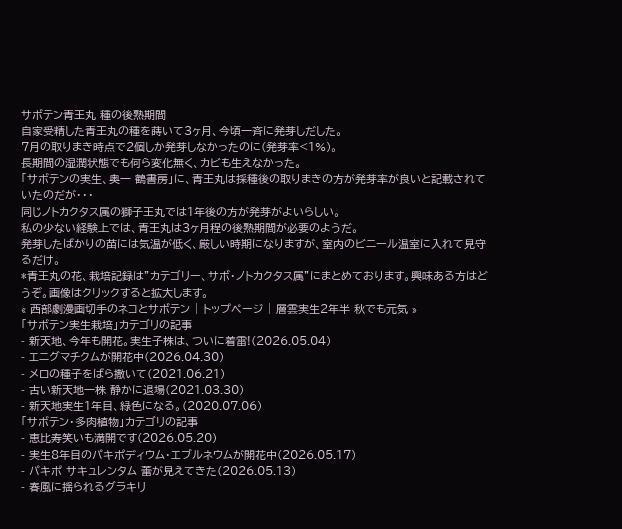サボテン青王丸 種の後熟期間
自家受精した青王丸の種を蒔いて3ヶ月、今頃一斉に発芽しだした。
7月の取りまき時点で2個しか発芽しなかったのに(発芽率<1%)。
長期間の湿潤状態でも何ら変化無く、カビも生えなかった。
「サボテンの実生、奥一 鶴書房」に、青王丸は採種後の取りまきの方が発芽率が良いと記載されていたのだが・・・
同じノトカクタス属の獅子王丸では1年後の方が発芽がよいらしい。
私の少ない経験上では、青王丸は3ヶ月程の後熟期間が必要のようだ。
発芽したばかりの苗には気温が低く、厳しい時期になりますが、室内のビニール温室に入れて見守るだけ。
*青王丸の花、栽培記録は”カテゴリー、サボ・ノトカクタス属”にまとめております。興味ある方はどうぞ。画像はクリックすると拡大します。
« 西部劇漫画切手のネコとサボテン | トップページ | 層雲実生2年半 秋でも元気 »
「サボテン実生栽培」カテゴリの記事
- 新天地、今年も開花。実生子株は、ついに着雷!(2026.05.04)
- エニグマチクムが開花中(2026.04.30)
- メロの種子をばら撒いて(2021.06.21)
- 古い新天地一株 静かに退場(2021.03.30)
- 新天地実生1年目、緑色になる。(2020.07.06)
「サボテン・多肉植物」カテゴリの記事
- 恵比寿笑いも満開です(2026.05.20)
- 実生8年目のパキポディウム・エブルネウムが開花中(2026.05.17)
- パキポ サキュレンタム 蕾が見えてきた(2026.05.13)
- 春風に揺られるグラキリ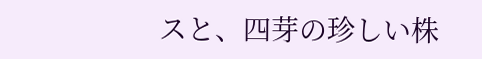スと、四芽の珍しい株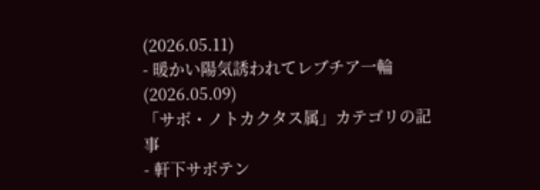(2026.05.11)
- 暖かい陽気誘われてレブチア一輪(2026.05.09)
「サボ・ノトカクタス属」カテゴリの記事
- 軒下サボテン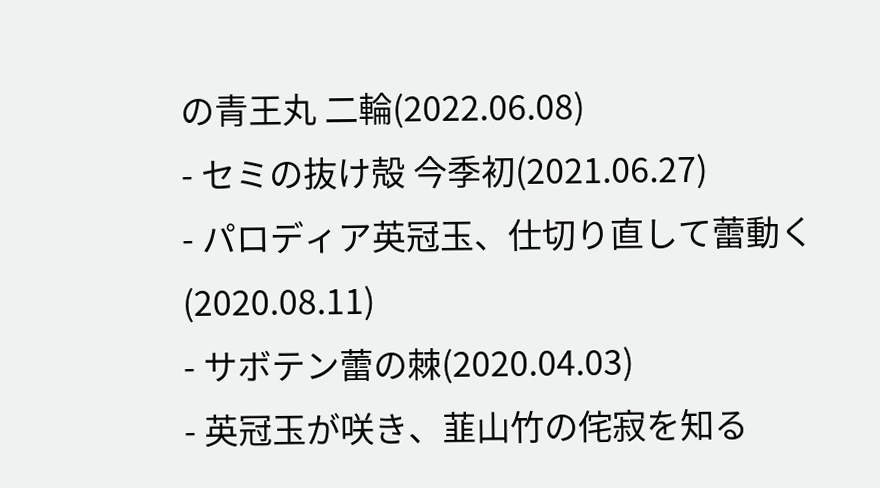の青王丸 二輪(2022.06.08)
- セミの抜け殻 今季初(2021.06.27)
- パロディア英冠玉、仕切り直して蕾動く(2020.08.11)
- サボテン蕾の棘(2020.04.03)
- 英冠玉が咲き、韮山竹の侘寂を知る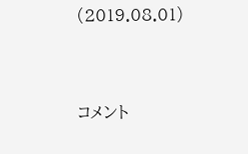(2019.08.01)



コメント